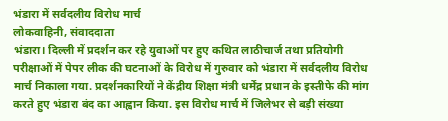भंडारा में सर्वदलीय विरोध मार्च
लोकवाहिनी, संवाददाता
भंडारा। दिल्ली में प्रदर्शन कर रहे युवाओं पर हुए कथित लाठीचार्ज तथा प्रतियोगी परीक्षाओं में पेपर लीक की घटनाओं के विरोध में गुरुवार को भंडारा में सर्वदलीय विरोध मार्च निकाला गया. प्रदर्शनकारियों ने केंद्रीय शिक्षा मंत्री धर्मेंद्र प्रधान के इस्तीफे की मांग करते हुए भंडारा बंद का आह्वान किया. इस विरोध मार्च में जिलेभर से बड़ी संख्या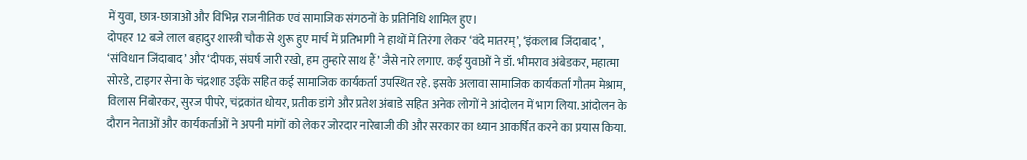में युवा, छात्र-छात्राओं और विभिन्न राजनीतिक एवं सामाजिक संगठनों के प्रतिनिधि शामिल हुए।
दोपहर 12 बजे लाल बहादुर शास्त्री चौक से शुरू हुए मार्च में प्रतिभागी ने हाथों में तिरंगा लेकर ‘वंदे मातरम्’, ‘इंकलाब जिंदाबाद’, ‘संविधान जिंदाबाद’ और ‘दीपक, संघर्ष जारी रखो, हम तुम्हारे साथ हैं’ जैसे नारे लगाए. कई युवाओं ने डॉ. भीमराव अंबेडकर, महात्मा सोरडे, टाइगर सेना के चंद्रशाह उईके सहित कई सामाजिक कार्यकर्ता उपस्थित रहे. इसके अलावा सामाजिक कार्यकर्ता गौतम मेश्राम, विलास निंबोरकर, सुरज पीपरे, चंद्रकांत धोयर, प्रतीक डांगे और प्रतेश अंबाडे सहित अनेक लोगों ने आंदोलन में भाग लिया. आंदोलन के दौरान नेताओं और कार्यकर्ताओं ने अपनी मांगों को लेकर जोरदार नारेबाजी की और सरकार का ध्यान आकर्षित करने का प्रयास किया.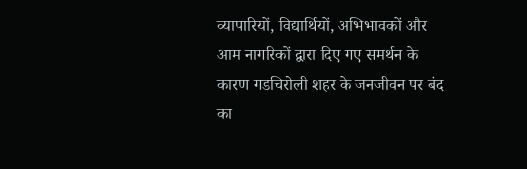व्यापारियों, विद्यार्थियों, अभिभावकों और आम नागरिकों द्वारा दिए गए समर्थन के कारण गडचिरोली शहर के जनजीवन पर बंद का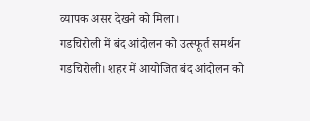व्यापक असर देखने को मिला।
गडचिरोली में बंद आंदोलन को उत्स्फूर्त समर्थन
गडचिरोली। शहर में आयोजित बंद आंदोलन को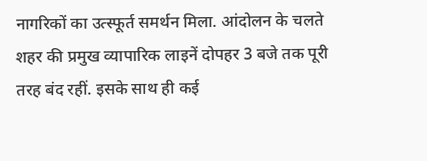नागरिकों का उत्स्फूर्त समर्थन मिला. आंदोलन के चलते शहर की प्रमुख व्यापारिक लाइनें दोपहर 3 बजे तक पूरी तरह बंद रहीं. इसके साथ ही कई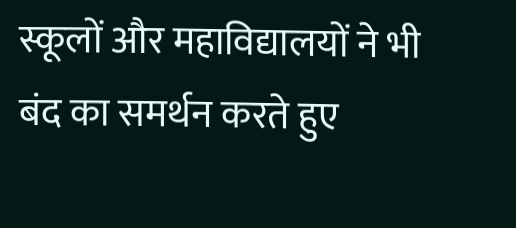स्कूलों और महाविद्यालयों ने भी बंद का समर्थन करते हुए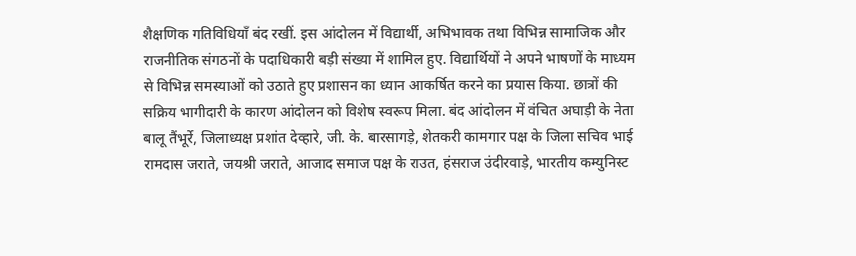शैक्षणिक गतिविधियाँ बंद रखीं. इस आंदोलन में विद्यार्थी, अभिभावक तथा विभिन्न सामाजिक और राजनीतिक संगठनों के पदाधिकारी बड़ी संख्या में शामिल हुए. विद्यार्थियों ने अपने भाषणों के माध्यम से विभिन्न समस्याओं को उठाते हुए प्रशासन का ध्यान आकर्षित करने का प्रयास किया. छात्रों की सक्रिय भागीदारी के कारण आंदोलन को विशेष स्वरूप मिला. बंद आंदोलन में वंचित अघाड़ी के नेता बालू तैंभूर्रे, जिलाध्यक्ष प्रशांत देव्हारे, जी. के. बारसागड़े, शेतकरी कामगार पक्ष के जिला सचिव भाई रामदास जराते, जयश्री जराते, आजाद समाज पक्ष के राउत, हंसराज उंदीरवाड़े, भारतीय कम्युनिस्ट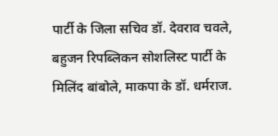पार्टी के जिला सचिव डॉ. देवराव चवले, बहुजन रिपब्लिकन सोशलिस्ट पार्टी के मिलिंद बांबोले, माकपा के डॉ. धर्मराज.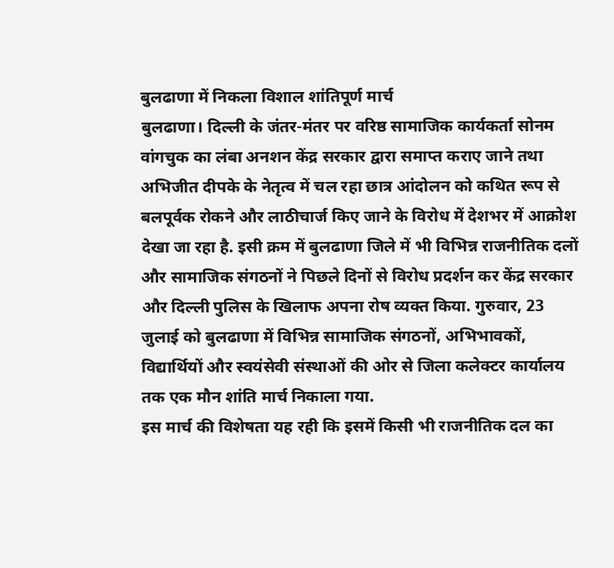बुलढाणा में निकला विशाल शांतिपूर्ण मार्च
बुलढाणा। दिल्ली के जंतर-मंतर पर वरिष्ठ सामाजिक कार्यकर्ता सोनम वांगचुक का लंबा अनशन केंद्र सरकार द्वारा समाप्त कराए जाने तथा अभिजीत दीपके के नेतृत्व में चल रहा छात्र आंदोलन को कथित रूप से बलपूर्वक रोकने और लाठीचार्ज किए जाने के विरोध में देशभर में आक्रोश देखा जा रहा है. इसी क्रम में बुलढाणा जिले में भी विभिन्न राजनीतिक दलों और सामाजिक संगठनों ने पिछले दिनों से विरोध प्रदर्शन कर केंद्र सरकार और दिल्ली पुलिस के खिलाफ अपना रोष व्यक्त किया. गुरुवार, 23 जुलाई को बुलढाणा में विभिन्न सामाजिक संगठनों, अभिभावकों, विद्यार्थियों और स्वयंसेवी संस्थाओं की ओर से जिला कलेक्टर कार्यालय तक एक मौन शांति मार्च निकाला गया.
इस मार्च की विशेषता यह रही कि इसमें किसी भी राजनीतिक दल का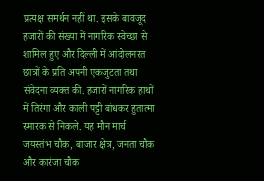प्रत्यक्ष समर्थन नहीं था. इसके बावजूद हजारों की संख्या में नागरिक स्वेच्छा से शामिल हुए और दिल्ली में आंदोलनरत छात्रों के प्रति अपनी एकजुटता तथा संवेदना व्यक्त की. हजारों नागरिक हाथों में तिरंगा और काली पट्टी बांधकर हुतात्मा स्मारक से निकले. यह मौन मार्च जयस्तंभ चौक, बाजार क्षेत्र, जनता चौक और कारंजा चौक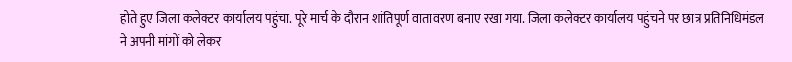होते हुए जिला कलेक्टर कार्यालय पहुंचा. पूरे मार्च के दौरान शांतिपूर्ण वातावरण बनाए रखा गया. जिला कलेक्टर कार्यालय पहुंचने पर छात्र प्रतिनिधिमंडल ने अपनी मांगों को लेकर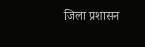जिला प्रशासन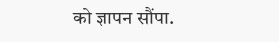को ज्ञापन सौंपा.